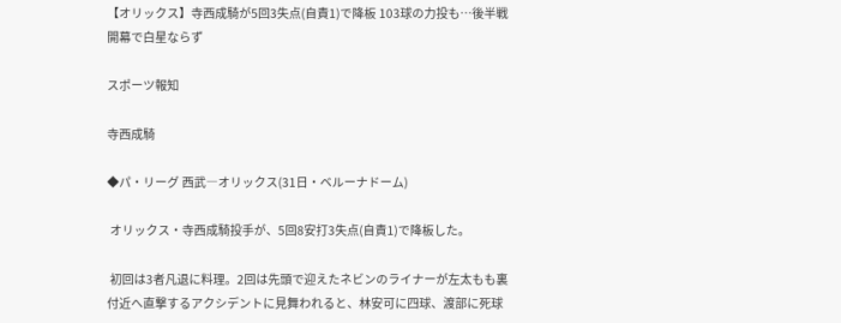【オリックス】寺西成騎が5回3失点(自責1)で降板 103球の力投も…後半戦開幕で白星ならず

スポーツ報知

寺西成騎

◆パ・リーグ 西武―オリックス(31日・ベルーナドーム)

 オリックス・寺西成騎投手が、5回8安打3失点(自責1)で降板した。

 初回は3者凡退に料理。2回は先頭で迎えたネビンのライナーが左太もも裏付近へ直撃するアクシデントに見舞われると、林安可に四球、渡部に死球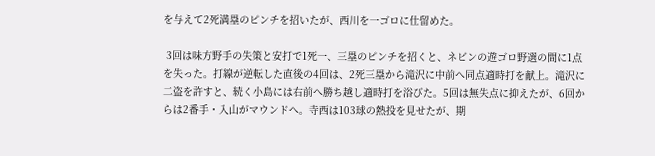を与えて2死満塁のピンチを招いたが、西川を一ゴロに仕留めた。

 3回は味方野手の失策と安打で1死一、三塁のピンチを招くと、ネビンの遊ゴロ野選の間に1点を失った。打線が逆転した直後の4回は、2死三塁から滝沢に中前へ同点適時打を献上。滝沢に二盗を許すと、続く小島には右前へ勝ち越し適時打を浴びた。5回は無失点に抑えたが、6回からは2番手・入山がマウンドへ。寺西は103球の熱投を見せたが、期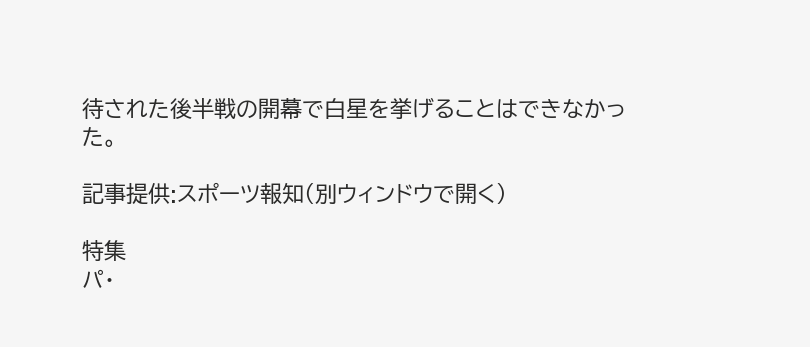待された後半戦の開幕で白星を挙げることはできなかった。

記事提供:スポーツ報知(別ウィンドウで開く)

特集
パ・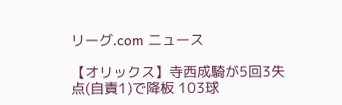リーグ.com ニュース

【オリックス】寺西成騎が5回3失点(自責1)で降板 103球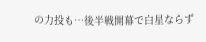の力投も…後半戦開幕で白星ならず